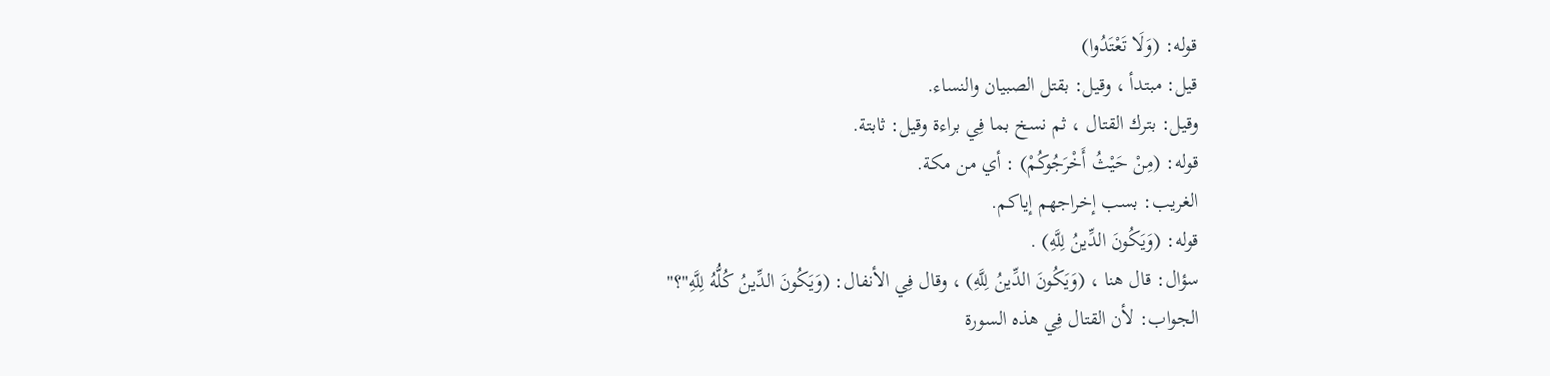قوله: (وَلَا تَعْتَدُوا)
قيل: مبتدأ ، وقيل: بقتل الصبيان والنساء.
وقيل: بترك القتال ، ثم نسخ بما فِي براءة وقيل: ثابتة.
قوله: (مِنْ حَيْثُ أَخْرَجُوكُمْ) : أي من مكة.
الغريب: بسب إخراجهم إياكم.
قوله: (وَيَكُونَ الدِّينُ لِلَّهِ) .
سؤال: قال هنا ، (وَيَكُونَ الدِّينُ لِلَّهِ) ، وقال فِي الأنفال: (وَيَكُونَ الدِّينُ كُلُّهُ لِلَّهِ"؟"
الجواب: لأن القتال فِي هذه السورة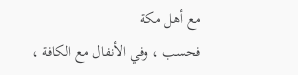مع أهل مكة
فحسب ، وفي الأنفال مع الكافة ،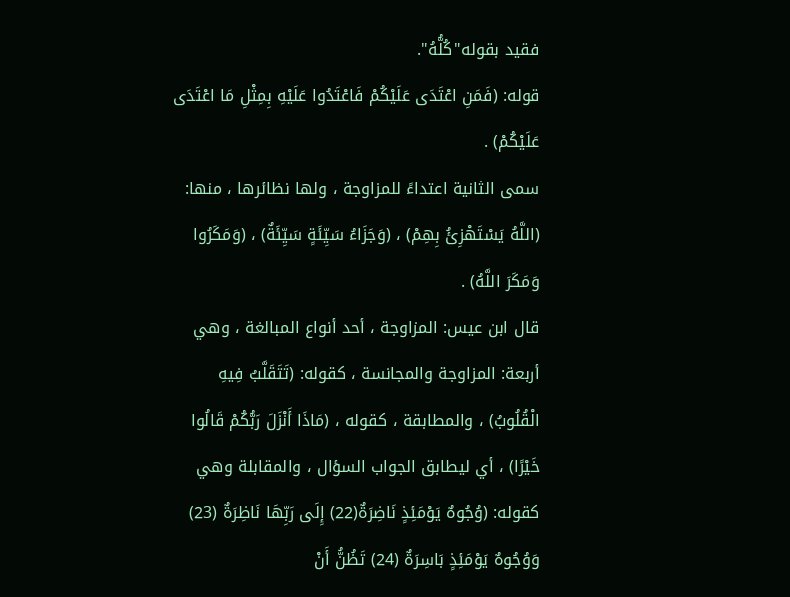فقيد بقوله"كُلُّهُ".
قوله: (فَمَنِ اعْتَدَى عَلَيْكُمْ فَاعْتَدُوا عَلَيْهِ بِمِثْلِ مَا اعْتَدَى عَلَيْكُمْ) .
سمى الثانية اعتداءً للمزاوجة ، ولها نظائرها ، منها: (اللَّهُ يَسْتَهْزِئُ بِهِمْ) ، (وَجَزَاءُ سَيِّئَةٍ سَيِّئَةٌ) ، (وَمَكَرُوا وَمَكَرَ اللَّهُ) .
قال ابن عيس: المزاوجة ، أحد أنواع المبالغة ، وهي أربعة: المزاوجة والمجانسة ، كقوله: (تَتَقَلَّبُ فِيهِ الْقُلُوبُ) ، والمطابقة ، كقوله ، (مَاذَا أَنْزَلَ رَبُّكُمْ قَالُوا خَيْرًا) ، أي ليطابق الجواب السؤال ، والمقابلة وهي كقوله: (وُجُوهٌ يَوْمَئِذٍ نَاضِرَةٌ(22) إِلَى رَبِّهَا نَاظِرَةٌ (23) وَوُجُوهٌ يَوْمَئِذٍ بَاسِرَةٌ (24) تَظُنُّ أَنْ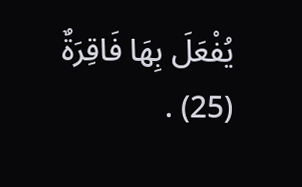يُفْعَلَ بِهَا فَاقِرَةٌ (25) .